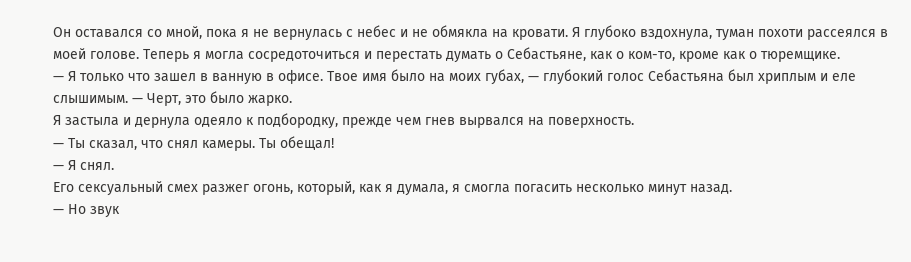Он оставался со мной, пока я не вернулась с небес и не обмякла на кровати. Я глубоко вздохнула, туман похоти рассеялся в моей голове. Теперь я могла сосредоточиться и перестать думать о Себастьяне, как о ком-то, кроме как о тюремщике.
— Я только что зашел в ванную в офисе. Твое имя было на моих губах, — глубокий голос Себастьяна был хриплым и еле слышимым. — Черт, это было жарко.
Я застыла и дернула одеяло к подбородку, прежде чем гнев вырвался на поверхность.
— Ты сказал, что снял камеры. Ты обещал!
— Я снял.
Его сексуальный смех разжег огонь, который, как я думала, я смогла погасить несколько минут назад.
— Но звук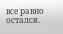все равно остался.